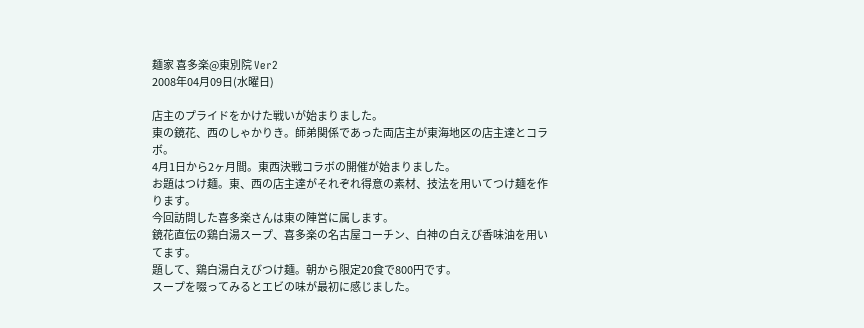麺家 喜多楽@東別院 Ver2
2008年04月09日(水曜日)

店主のプライドをかけた戦いが始まりました。
東の鏡花、西のしゃかりき。師弟関係であった両店主が東海地区の店主達とコラボ。
4月1日から2ヶ月間。東西決戦コラボの開催が始まりました。
お題はつけ麺。東、西の店主達がそれぞれ得意の素材、技法を用いてつけ麺を作ります。
今回訪問した喜多楽さんは東の陣営に属します。
鏡花直伝の鶏白湯スープ、喜多楽の名古屋コーチン、白神の白えび香味油を用いてます。
題して、鶏白湯白えびつけ麺。朝から限定20食で800円です。
スープを啜ってみるとエビの味が最初に感じました。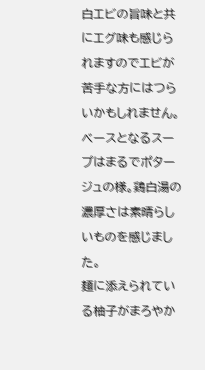白エビの旨味と共にエグ味も感じられますのでエビが苦手な方にはつらいかもしれません。
ベースとなるスープはまるでポタージュの様。鶏白湯の濃厚さは素晴らしいものを感じました。
麺に添えられている柚子がまろやか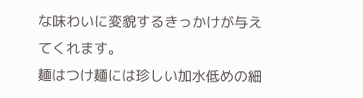な味わいに変貌するきっかけが与えてくれます。
麺はつけ麺には珍しい加水低めの細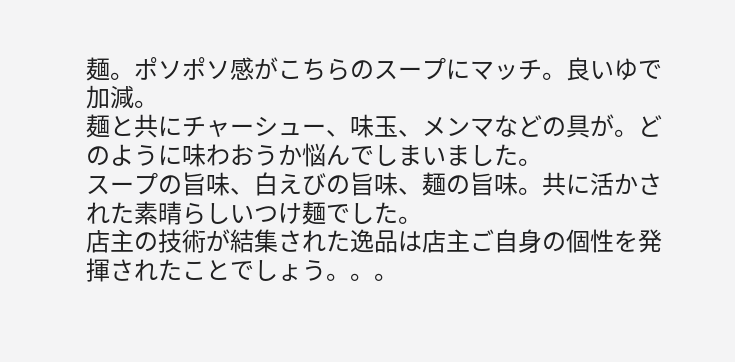麺。ポソポソ感がこちらのスープにマッチ。良いゆで加減。
麺と共にチャーシュー、味玉、メンマなどの具が。どのように味わおうか悩んでしまいました。
スープの旨味、白えびの旨味、麺の旨味。共に活かされた素晴らしいつけ麺でした。
店主の技術が結集された逸品は店主ご自身の個性を発揮されたことでしょう。。。